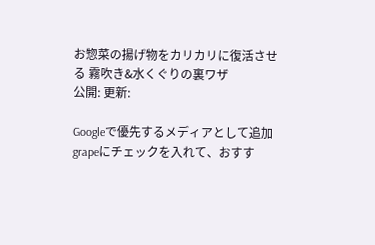お惣菜の揚げ物をカリカリに復活させる 霧吹き&水くぐりの裏ワザ
公開: 更新:

Googleで優先するメディアとして追加
grapeにチェックを入れて、おすす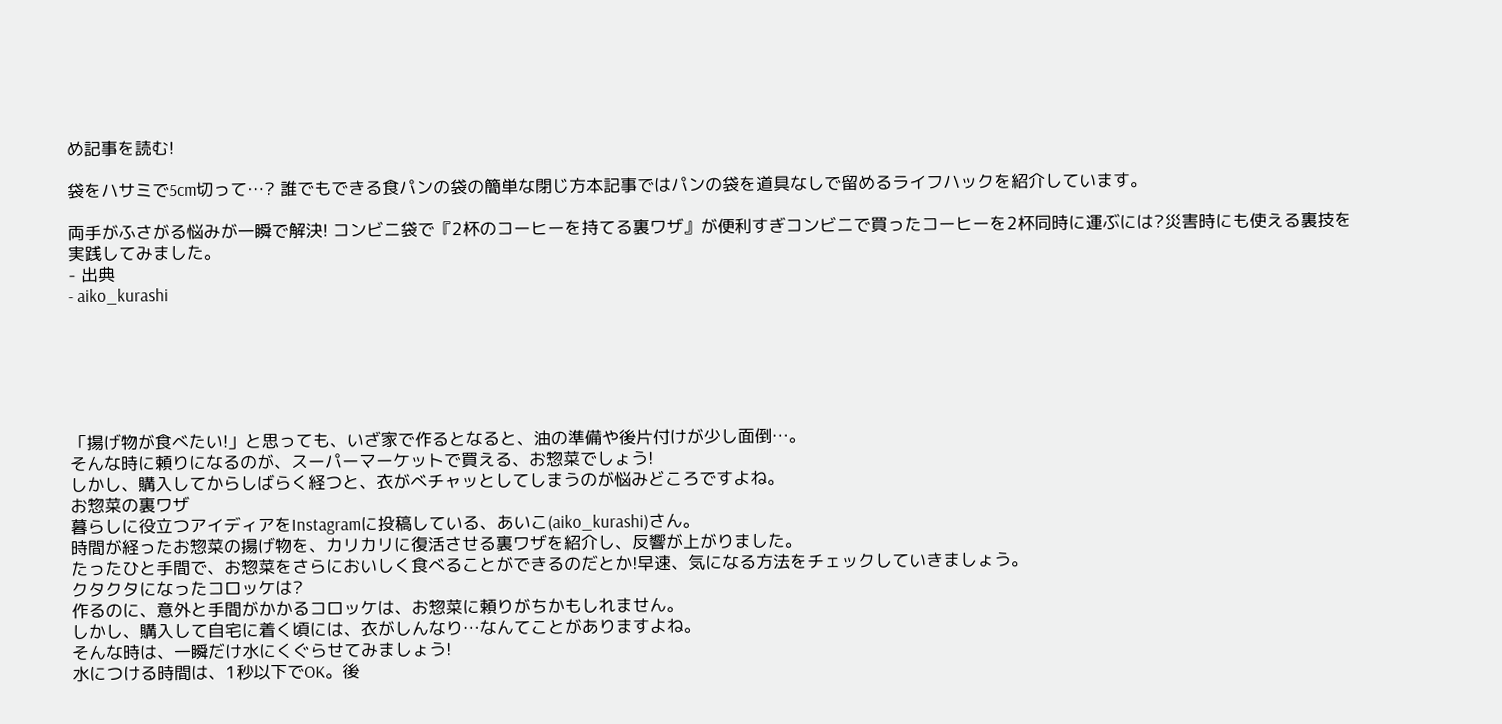め記事を読む!

袋をハサミで5cm切って…? 誰でもできる食パンの袋の簡単な閉じ方本記事ではパンの袋を道具なしで留めるライフハックを紹介しています。

両手がふさがる悩みが一瞬で解決! コンビニ袋で『2杯のコーヒーを持てる裏ワザ』が便利すぎコンビニで買ったコーヒーを2杯同時に運ぶには?災害時にも使える裏技を実践してみました。
- 出典
- aiko_kurashi






「揚げ物が食べたい!」と思っても、いざ家で作るとなると、油の準備や後片付けが少し面倒…。
そんな時に頼りになるのが、スーパーマーケットで買える、お惣菜でしょう!
しかし、購入してからしばらく経つと、衣がべチャッとしてしまうのが悩みどころですよね。
お惣菜の裏ワザ
暮らしに役立つアイディアをInstagramに投稿している、あいこ(aiko_kurashi)さん。
時間が経ったお惣菜の揚げ物を、カリカリに復活させる裏ワザを紹介し、反響が上がりました。
たったひと手間で、お惣菜をさらにおいしく食べることができるのだとか!早速、気になる方法をチェックしていきましょう。
クタクタになったコロッケは?
作るのに、意外と手間がかかるコロッケは、お惣菜に頼りがちかもしれません。
しかし、購入して自宅に着く頃には、衣がしんなり…なんてことがありますよね。
そんな時は、一瞬だけ水にくぐらせてみましょう!
水につける時間は、1秒以下でOK。後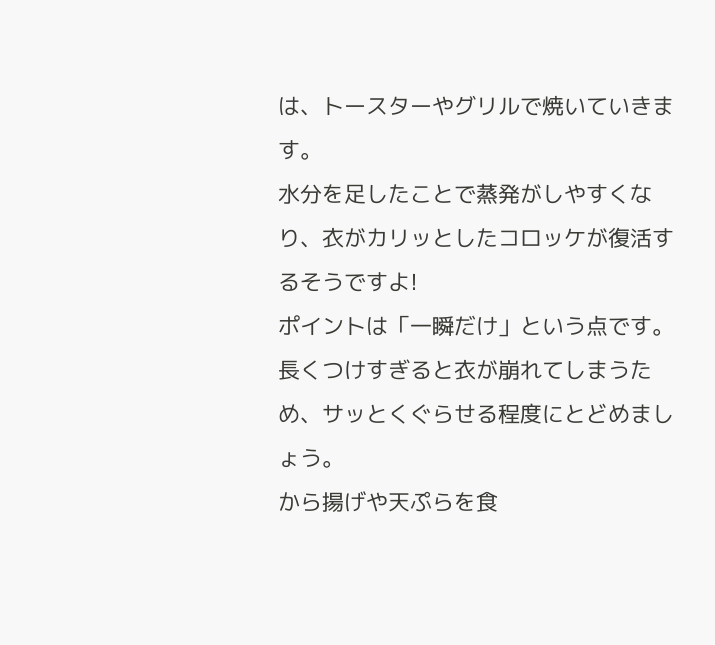は、トースターやグリルで焼いていきます。
水分を足したことで蒸発がしやすくなり、衣がカリッとしたコロッケが復活するそうですよ!
ポイントは「一瞬だけ」という点です。長くつけすぎると衣が崩れてしまうため、サッとくぐらせる程度にとどめましょう。
から揚げや天ぷらを食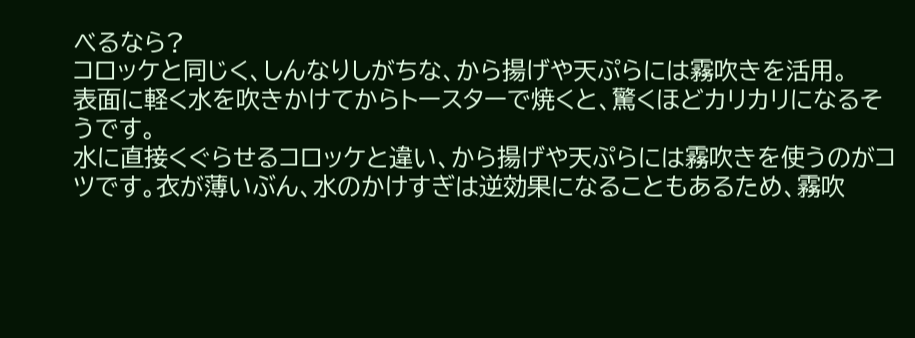べるなら?
コロッケと同じく、しんなりしがちな、から揚げや天ぷらには霧吹きを活用。
表面に軽く水を吹きかけてからトースターで焼くと、驚くほどカリカリになるそうです。
水に直接くぐらせるコロッケと違い、から揚げや天ぷらには霧吹きを使うのがコツです。衣が薄いぶん、水のかけすぎは逆効果になることもあるため、霧吹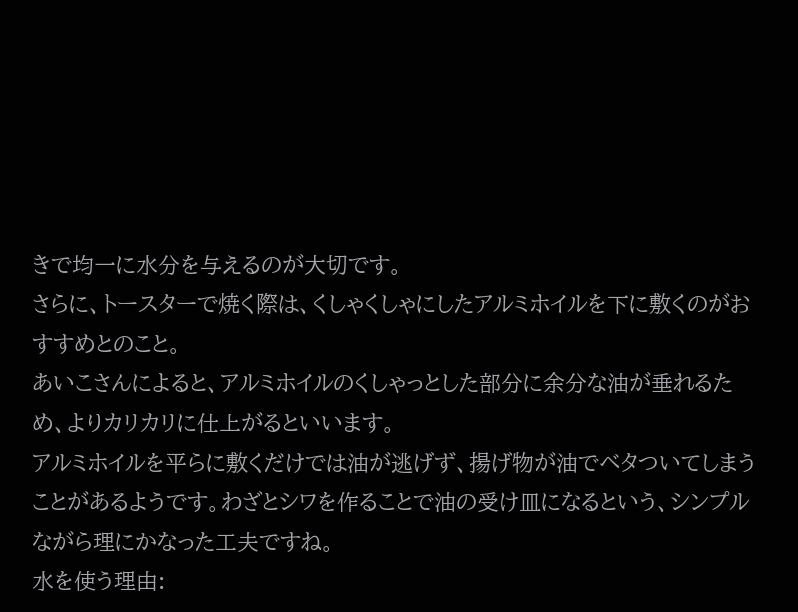きで均一に水分を与えるのが大切です。
さらに、トースターで焼く際は、くしゃくしゃにしたアルミホイルを下に敷くのがおすすめとのこと。
あいこさんによると、アルミホイルのくしゃっとした部分に余分な油が垂れるため、よりカリカリに仕上がるといいます。
アルミホイルを平らに敷くだけでは油が逃げず、揚げ物が油でベタついてしまうことがあるようです。わざとシワを作ることで油の受け皿になるという、シンプルながら理にかなった工夫ですね。
水を使う理由: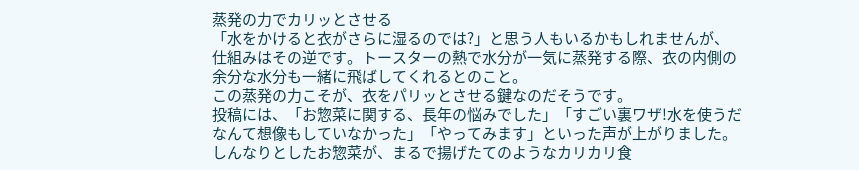蒸発の力でカリッとさせる
「水をかけると衣がさらに湿るのでは?」と思う人もいるかもしれませんが、仕組みはその逆です。トースターの熱で水分が一気に蒸発する際、衣の内側の余分な水分も一緒に飛ばしてくれるとのこと。
この蒸発の力こそが、衣をパリッとさせる鍵なのだそうです。
投稿には、「お惣菜に関する、長年の悩みでした」「すごい裏ワザ!水を使うだなんて想像もしていなかった」「やってみます」といった声が上がりました。
しんなりとしたお惣菜が、まるで揚げたてのようなカリカリ食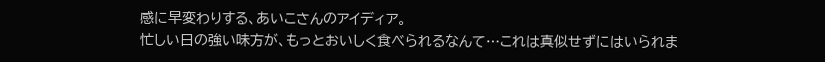感に早変わりする、あいこさんのアイディア。
忙しい日の強い味方が、もっとおいしく食べられるなんて…これは真似せずにはいられま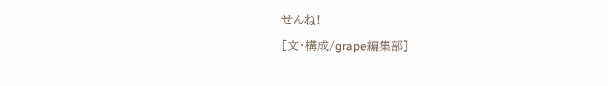せんね!
[文・構成/grape編集部]